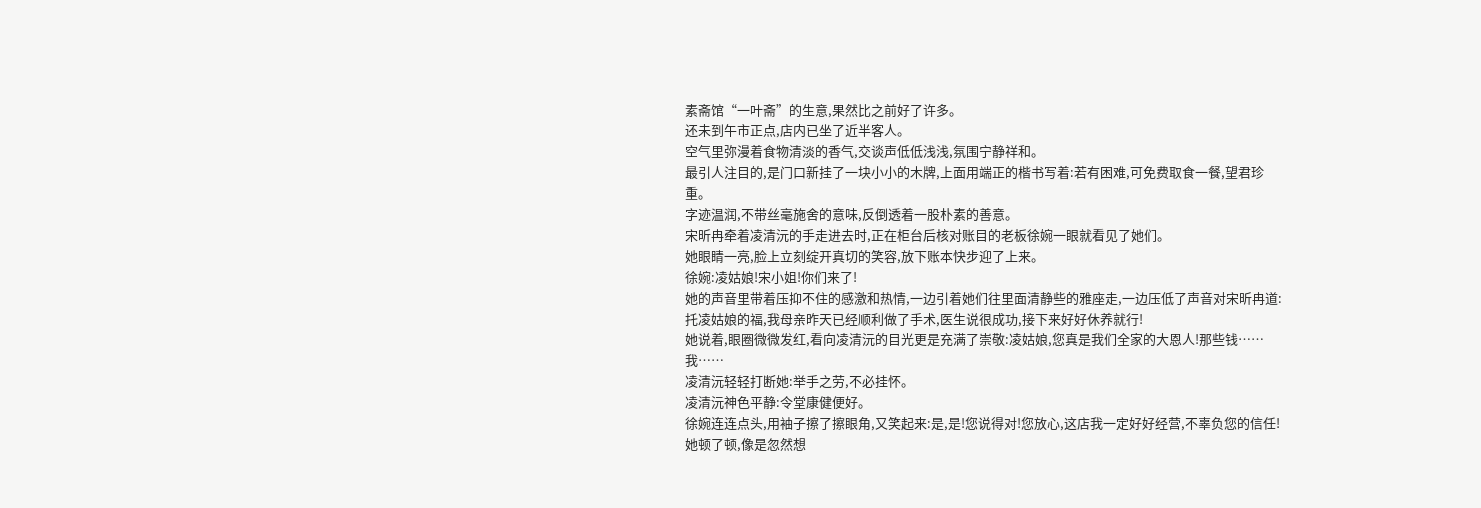素斋馆“一叶斋”的生意,果然比之前好了许多。
还未到午市正点,店内已坐了近半客人。
空气里弥漫着食物清淡的香气,交谈声低低浅浅,氛围宁静祥和。
最引人注目的,是门口新挂了一块小小的木牌,上面用端正的楷书写着:若有困难,可免费取食一餐,望君珍重。
字迹温润,不带丝毫施舍的意味,反倒透着一股朴素的善意。
宋昕冉牵着凌清沅的手走进去时,正在柜台后核对账目的老板徐婉一眼就看见了她们。
她眼睛一亮,脸上立刻绽开真切的笑容,放下账本快步迎了上来。
徐婉:凌姑娘!宋小姐!你们来了!
她的声音里带着压抑不住的感激和热情,一边引着她们往里面清静些的雅座走,一边压低了声音对宋昕冉道:托凌姑娘的福,我母亲昨天已经顺利做了手术,医生说很成功,接下来好好休养就行!
她说着,眼圈微微发红,看向凌清沅的目光更是充满了崇敬:凌姑娘,您真是我们全家的大恩人!那些钱……我……
凌清沅轻轻打断她:举手之劳,不必挂怀。
凌清沅神色平静:令堂康健便好。
徐婉连连点头,用袖子擦了擦眼角,又笑起来:是,是!您说得对!您放心,这店我一定好好经营,不辜负您的信任!
她顿了顿,像是忽然想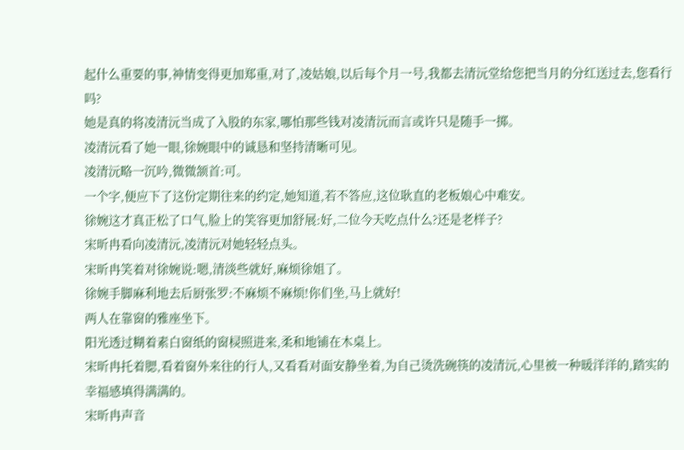起什么重要的事,神情变得更加郑重,对了,凌姑娘,以后每个月一号,我都去清沅堂给您把当月的分红送过去,您看行吗?
她是真的将凌清沅当成了入股的东家,哪怕那些钱对凌清沅而言或许只是随手一掷。
凌清沅看了她一眼,徐婉眼中的诚恳和坚持清晰可见。
凌清沅略一沉吟,微微颔首:可。
一个字,便应下了这份定期往来的约定,她知道,若不答应,这位耿直的老板娘心中难安。
徐婉这才真正松了口气,脸上的笑容更加舒展:好,二位今天吃点什么?还是老样子?
宋昕冉看向凌清沅,凌清沅对她轻轻点头。
宋昕冉笑着对徐婉说:嗯,清淡些就好,麻烦徐姐了。
徐婉手脚麻利地去后厨张罗:不麻烦不麻烦!你们坐,马上就好!
两人在靠窗的雅座坐下。
阳光透过糊着素白窗纸的窗棂照进来,柔和地铺在木桌上。
宋昕冉托着腮,看着窗外来往的行人,又看看对面安静坐着,为自己烫洗碗筷的凌清沅,心里被一种暖洋洋的,踏实的幸福感填得满满的。
宋昕冉声音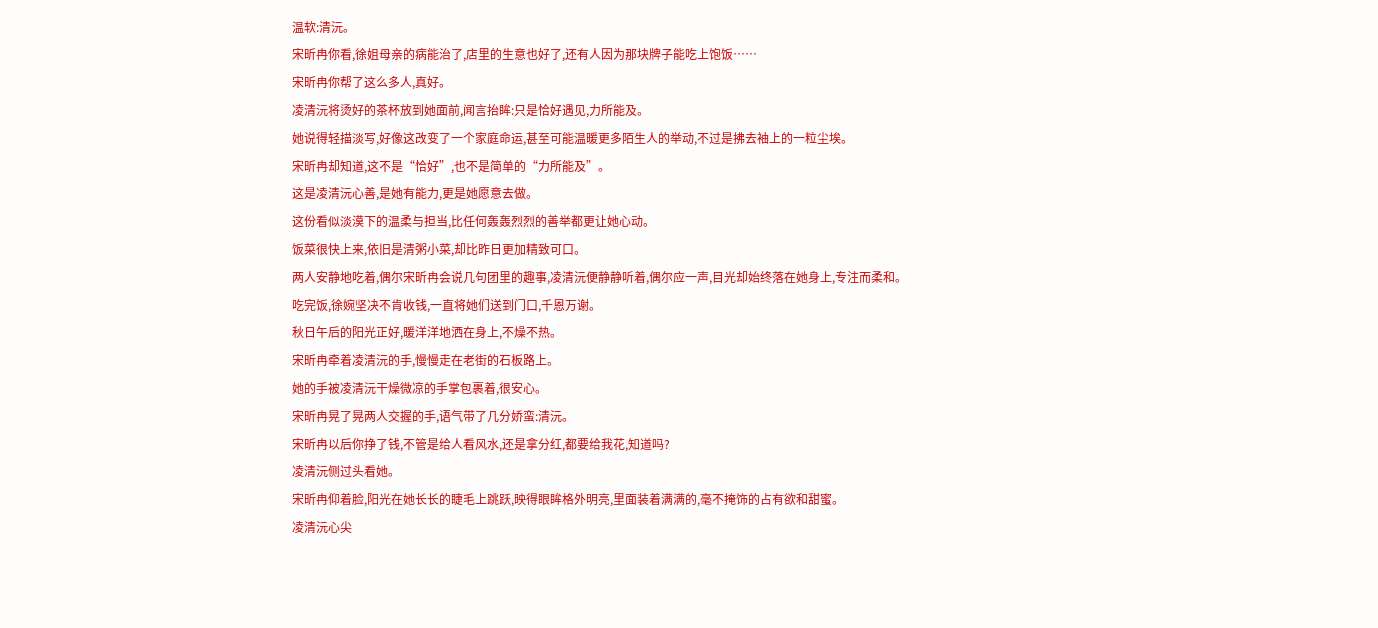温软:清沅。
宋昕冉你看,徐姐母亲的病能治了,店里的生意也好了,还有人因为那块牌子能吃上饱饭……
宋昕冉你帮了这么多人,真好。
凌清沅将烫好的茶杯放到她面前,闻言抬眸:只是恰好遇见,力所能及。
她说得轻描淡写,好像这改变了一个家庭命运,甚至可能温暖更多陌生人的举动,不过是拂去袖上的一粒尘埃。
宋昕冉却知道,这不是“恰好”,也不是简单的“力所能及”。
这是凌清沅心善,是她有能力,更是她愿意去做。
这份看似淡漠下的温柔与担当,比任何轰轰烈烈的善举都更让她心动。
饭菜很快上来,依旧是清粥小菜,却比昨日更加精致可口。
两人安静地吃着,偶尔宋昕冉会说几句团里的趣事,凌清沅便静静听着,偶尔应一声,目光却始终落在她身上,专注而柔和。
吃完饭,徐婉坚决不肯收钱,一直将她们送到门口,千恩万谢。
秋日午后的阳光正好,暖洋洋地洒在身上,不燥不热。
宋昕冉牵着凌清沅的手,慢慢走在老街的石板路上。
她的手被凌清沅干燥微凉的手掌包裹着,很安心。
宋昕冉晃了晃两人交握的手,语气带了几分娇蛮:清沅。
宋昕冉以后你挣了钱,不管是给人看风水,还是拿分红,都要给我花,知道吗?
凌清沅侧过头看她。
宋昕冉仰着脸,阳光在她长长的睫毛上跳跃,映得眼眸格外明亮,里面装着满满的,毫不掩饰的占有欲和甜蜜。
凌清沅心尖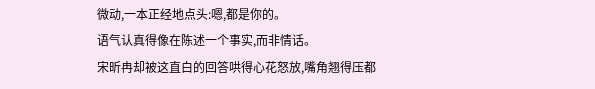微动,一本正经地点头:嗯,都是你的。
语气认真得像在陈述一个事实,而非情话。
宋昕冉却被这直白的回答哄得心花怒放,嘴角翘得压都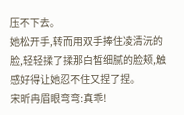压不下去。
她松开手,转而用双手捧住凌清沅的脸,轻轻揉了揉那白皙细腻的脸颊,触感好得让她忍不住又捏了捏。
宋昕冉眉眼弯弯:真乖!